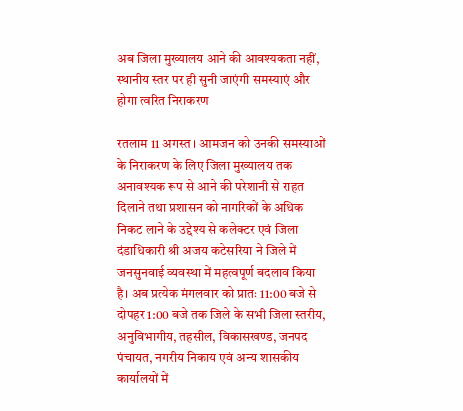अब जिला मुख्यालय आने की आवश्यकता नहीं, स्थानीय स्तर पर ही सुनी जाएंगी समस्याएं और होगा त्वरित निराकरण

रतलाम 11 अगस्त । आमजन को उनकी समस्याओं के निराकरण के लिए जिला मुख्यालय तक अनावश्यक रूप से आने की परेशानी से राहत दिलाने तथा प्रशासन को नागरिकों के अधिक निकट लाने के उद्देश्य से कलेक्टर एवं जिला दंडाधिकारी श्री अजय कटेसरिया ने जिले में जनसुनवाई व्यवस्था में महत्वपूर्ण बदलाव किया है। अब प्रत्येक मंगलवार को प्रातः 11:00 बजे से दोपहर 1:00 बजे तक जिले के सभी जिला स्तरीय, अनुविभागीय, तहसील, विकासखण्ड, जनपद पंचायत, नगरीय निकाय एवं अन्य शासकीय कार्यालयों में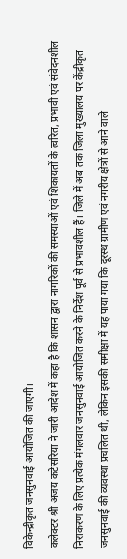विकेन्द्रीकृत जनसुनवाई आयोजित की जाएगी।
कलेक्टर श्री अजय कटेसरिया ने जारी आदेश में कहा है कि शासन द्वारा नागरिकों की समस्याओं एवं शिकायतों के त्वरित, प्रभावी एवं संवेदनशील निराकरण के लिए प्रत्येक मंगलवार जनसुनवाई आयोजित करने के निर्देश पूर्व से प्रभावशील हैं। जिले में अब तक जिला मुख्यालय पर केंद्रीकृत जनसुनवाई की व्यवस्था प्रचलित थी, लेकिन इसकी समीक्षा में यह पाया गया कि दूरस्थ ग्रामीण एवं नगरीय क्षेत्रों से आने वाले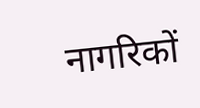नागरिकों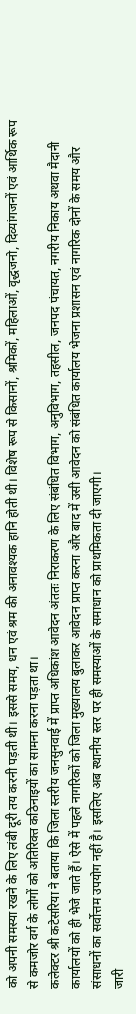को अपनी समस्या रखने के लिए लंबी दूरी तय करनी पड़ती थी। इससे समय, धन एवं श्रम की अनावश्यक हानि होती थी। विशेष रूप से किसानों, श्रमिकों, महिलाओं, वृद्धजनो, दिव्यांगजनों एवं आर्थिक रूप से कमजोर वर्ग के लोगों को अतिरिक्त कठिनाइयों का सामना करना पड़ता था।
कलेक्टर श्री कटेसरिया ने बताया कि जिला स्तरीय जनसुनवाई में प्राप्त अधिकांश आवेदन अंततः निराकरण के लिए संबंधित विभाग, अनुविभाग, तहसील, जनपद पंचायत, नगरीय निकाय अथवा मैदानी कार्यालयों को ही भेजे जाते हैं। ऐसे में पहले नागरिकों को जिला मुख्यालय बुलाकर आवेदन प्राप्त करना और बाद में उसी आवेदन को संबंधित कार्यालय भेजना प्रशासन एवं नागरिक दोनों के समय और संसाधनों का सर्वोत्तम उपयोग नहीं है। इसलिए अब स्थानीय स्तर पर ही समस्याओं के समाधान को प्राथमिकता दी जाएगी।
जारी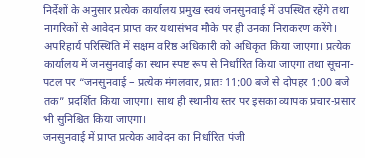निर्देशों के अनुसार प्रत्येक कार्यालय प्रमुख स्वयं जनसुनवाई में उपस्थित रहेंगे तथा नागरिकों से आवेदन प्राप्त कर यथासंभव मौके पर ही उनका निराकरण करेंगे। अपरिहार्य परिस्थिति में सक्षम वरिष्ठ अधिकारी को अधिकृत किया जाएगा। प्रत्येक कार्यालय में जनसुनवाई का स्थान स्पष्ट रूप से निर्धारित किया जाएगा तथा सूचना-पटल पर “जनसुनवाई – प्रत्येक मंगलवार, प्रातः 11:00 बजे से दोपहर 1:00 बजे तक” प्रदर्शित किया जाएगा। साथ ही स्थानीय स्तर पर इसका व्यापक प्रचार-प्रसार भी सुनिश्चित किया जाएगा।
जनसुनवाई में प्राप्त प्रत्येक आवेदन का निर्धारित पंजी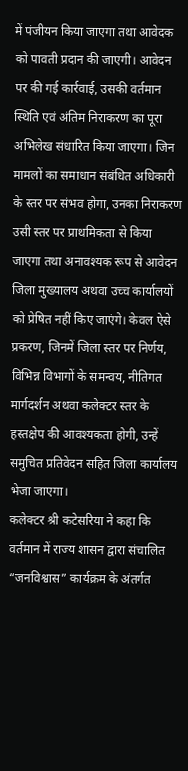में पंजीयन किया जाएगा तथा आवेदक को पावती प्रदान की जाएगी। आवेदन पर की गई कार्रवाई, उसकी वर्तमान स्थिति एवं अंतिम निराकरण का पूरा अभिलेख संधारित किया जाएगा। जिन मामलों का समाधान संबंधित अधिकारी के स्तर पर संभव होगा, उनका निराकरण उसी स्तर पर प्राथमिकता से किया जाएगा तथा अनावश्यक रूप से आवेदन जिला मुख्यालय अथवा उच्च कार्यालयों को प्रेषित नहीं किए जाएंगे। केवल ऐसे प्रकरण, जिनमें जिला स्तर पर निर्णय, विभिन्न विभागों के समन्वय, नीतिगत मार्गदर्शन अथवा कलेक्टर स्तर के हस्तक्षेप की आवश्यकता होगी, उन्हें समुचित प्रतिवेदन सहित जिला कार्यालय भेजा जाएगा।
कलेक्टर श्री कटेसरिया ने कहा कि वर्तमान में राज्य शासन द्वारा संचालित “जनविश्वास” कार्यक्रम के अंतर्गत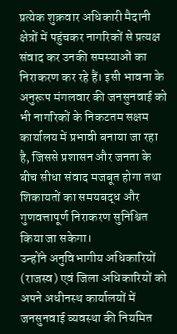प्रत्येक शुक्रवार अधिकारी मैदानी क्षेत्रों में पहुंचकर नागरिकों से प्रत्यक्ष संवाद कर उनकी समस्याओं का निराकरण कर रहे हैं। इसी भावना के अनुरूप मंगलवार की जनसुनवाई को भी नागरिकों के निकटतम सक्षम कार्यालय में प्रभावी बनाया जा रहा है, जिससे प्रशासन और जनता के बीच सीधा संवाद मजबूत होगा तथा शिकायतों का समयबद्ध और गुणवत्तापूर्ण निराकरण सुनिश्चित किया जा सकेगा।
उन्होंने अनुविभागीय अधिकारियों (राजस्व) एवं जिला अधिकारियों को अपने अधीनस्थ कार्यालयों में जनसुनवाई व्यवस्था की नियमित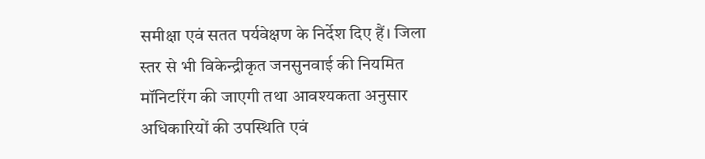समीक्षा एवं सतत पर्यवेक्षण के निर्देश दिए हैं। जिला स्तर से भी विकेन्द्रीकृत जनसुनवाई की नियमित मॉनिटरिंग की जाएगी तथा आवश्यकता अनुसार अधिकारियों की उपस्थिति एवं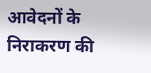आवेदनों के निराकरण की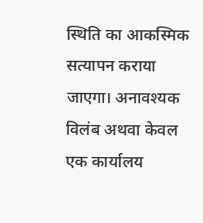स्थिति का आकस्मिक सत्यापन कराया जाएगा। अनावश्यक विलंब अथवा केवल एक कार्यालय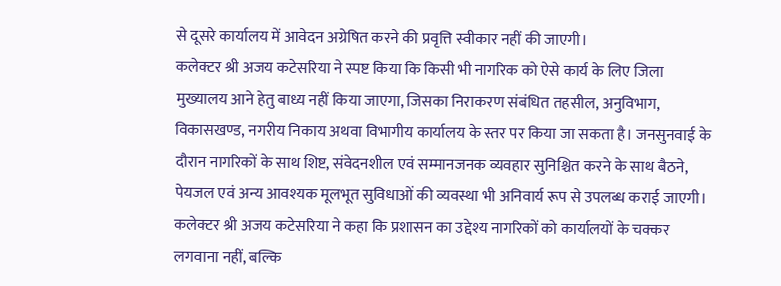से दूसरे कार्यालय में आवेदन अग्रेषित करने की प्रवृत्ति स्वीकार नहीं की जाएगी।
कलेक्टर श्री अजय कटेसरिया ने स्पष्ट किया कि किसी भी नागरिक को ऐसे कार्य के लिए जिला मुख्यालय आने हेतु बाध्य नहीं किया जाएगा, जिसका निराकरण संबंधित तहसील, अनुविभाग, विकासखण्ड, नगरीय निकाय अथवा विभागीय कार्यालय के स्तर पर किया जा सकता है। जनसुनवाई के दौरान नागरिकों के साथ शिष्ट, संवेदनशील एवं सम्मानजनक व्यवहार सुनिश्चित करने के साथ बैठने, पेयजल एवं अन्य आवश्यक मूलभूत सुविधाओं की व्यवस्था भी अनिवार्य रूप से उपलब्ध कराई जाएगी।
कलेक्टर श्री अजय कटेसरिया ने कहा कि प्रशासन का उद्देश्य नागरिकों को कार्यालयों के चक्कर लगवाना नहीं, बल्कि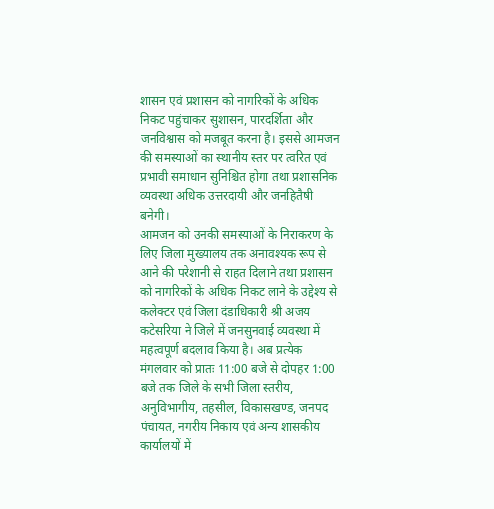शासन एवं प्रशासन को नागरिकों के अधिक निकट पहुंचाकर सुशासन, पारदर्शिता और जनविश्वास को मजबूत करना है। इससे आमजन की समस्याओं का स्थानीय स्तर पर त्वरित एवं प्रभावी समाधान सुनिश्चित होगा तथा प्रशासनिक व्यवस्था अधिक उत्तरदायी और जनहितैषी बनेगी।
आमजन को उनकी समस्याओं के निराकरण के लिए जिला मुख्यालय तक अनावश्यक रूप से आने की परेशानी से राहत दिलाने तथा प्रशासन को नागरिकों के अधिक निकट लाने के उद्देश्य से कलेक्टर एवं जिला दंडाधिकारी श्री अजय कटेसरिया ने जिले में जनसुनवाई व्यवस्था में महत्वपूर्ण बदलाव किया है। अब प्रत्येक मंगलवार को प्रातः 11:00 बजे से दोपहर 1:00 बजे तक जिले के सभी जिला स्तरीय, अनुविभागीय, तहसील, विकासखण्ड, जनपद पंचायत, नगरीय निकाय एवं अन्य शासकीय कार्यालयों में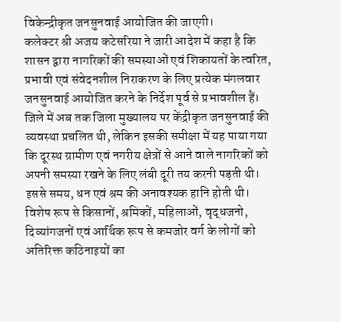विकेन्द्रीकृत जनसुनवाई आयोजित की जाएगी।
कलेक्टर श्री अजय कटेसरिया ने जारी आदेश में कहा है कि शासन द्वारा नागरिकों की समस्याओं एवं शिकायतों के त्वरित, प्रभावी एवं संवेदनशील निराकरण के लिए प्रत्येक मंगलवार जनसुनवाई आयोजित करने के निर्देश पूर्व से प्रभावशील हैं। जिले में अब तक जिला मुख्यालय पर केंद्रीकृत जनसुनवाई की व्यवस्था प्रचलित थी, लेकिन इसकी समीक्षा में यह पाया गया कि दूरस्थ ग्रामीण एवं नगरीय क्षेत्रों से आने वाले नागरिकों को अपनी समस्या रखने के लिए लंबी दूरी तय करनी पड़ती थी। इससे समय, धन एवं श्रम की अनावश्यक हानि होती थी। विशेष रूप से किसानों, श्रमिकों, महिलाओं, वृद्धजनो, दिव्यांगजनों एवं आर्थिक रूप से कमजोर वर्ग के लोगों को अतिरिक्त कठिनाइयों का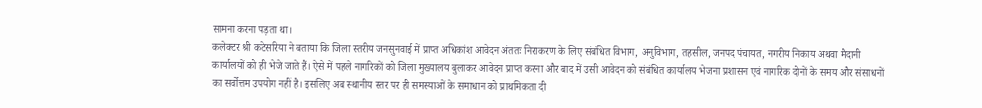सामना करना पड़ता था।
कलेक्टर श्री कटेसरिया ने बताया कि जिला स्तरीय जनसुनवाई में प्राप्त अधिकांश आवेदन अंततः निराकरण के लिए संबंधित विभाग, अनुविभाग, तहसील, जनपद पंचायत, नगरीय निकाय अथवा मैदानी कार्यालयों को ही भेजे जाते हैं। ऐसे में पहले नागरिकों को जिला मुख्यालय बुलाकर आवेदन प्राप्त करना और बाद में उसी आवेदन को संबंधित कार्यालय भेजना प्रशासन एवं नागरिक दोनों के समय और संसाधनों का सर्वोत्तम उपयोग नहीं है। इसलिए अब स्थानीय स्तर पर ही समस्याओं के समाधान को प्राथमिकता दी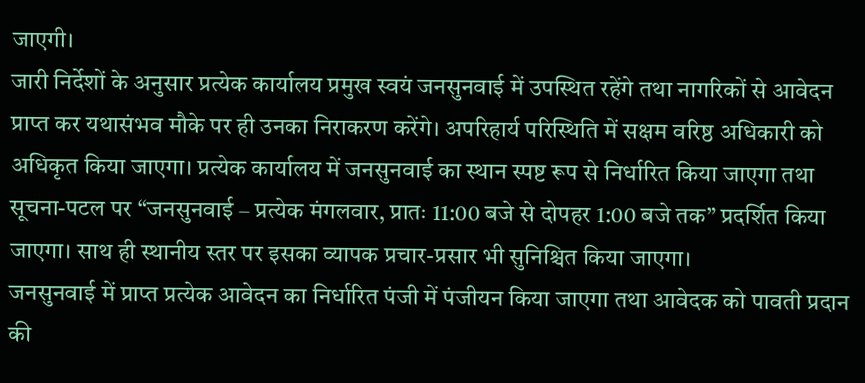जाएगी।
जारी निर्देशों के अनुसार प्रत्येक कार्यालय प्रमुख स्वयं जनसुनवाई में उपस्थित रहेंगे तथा नागरिकों से आवेदन प्राप्त कर यथासंभव मौके पर ही उनका निराकरण करेंगे। अपरिहार्य परिस्थिति में सक्षम वरिष्ठ अधिकारी को अधिकृत किया जाएगा। प्रत्येक कार्यालय में जनसुनवाई का स्थान स्पष्ट रूप से निर्धारित किया जाएगा तथा सूचना-पटल पर “जनसुनवाई – प्रत्येक मंगलवार, प्रातः 11:00 बजे से दोपहर 1:00 बजे तक” प्रदर्शित किया जाएगा। साथ ही स्थानीय स्तर पर इसका व्यापक प्रचार-प्रसार भी सुनिश्चित किया जाएगा।
जनसुनवाई में प्राप्त प्रत्येक आवेदन का निर्धारित पंजी में पंजीयन किया जाएगा तथा आवेदक को पावती प्रदान की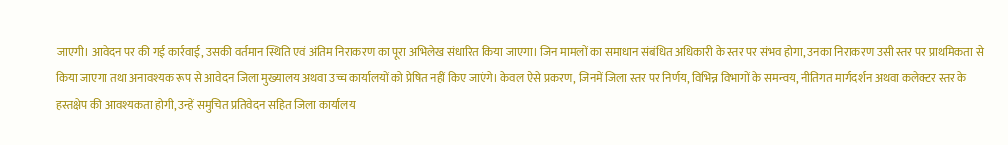जाएगी। आवेदन पर की गई कार्रवाई, उसकी वर्तमान स्थिति एवं अंतिम निराकरण का पूरा अभिलेख संधारित किया जाएगा। जिन मामलों का समाधान संबंधित अधिकारी के स्तर पर संभव होगा, उनका निराकरण उसी स्तर पर प्राथमिकता से किया जाएगा तथा अनावश्यक रूप से आवेदन जिला मुख्यालय अथवा उच्च कार्यालयों को प्रेषित नहीं किए जाएंगे। केवल ऐसे प्रकरण, जिनमें जिला स्तर पर निर्णय, विभिन्न विभागों के समन्वय, नीतिगत मार्गदर्शन अथवा कलेक्टर स्तर के हस्तक्षेप की आवश्यकता होगी, उन्हें समुचित प्रतिवेदन सहित जिला कार्यालय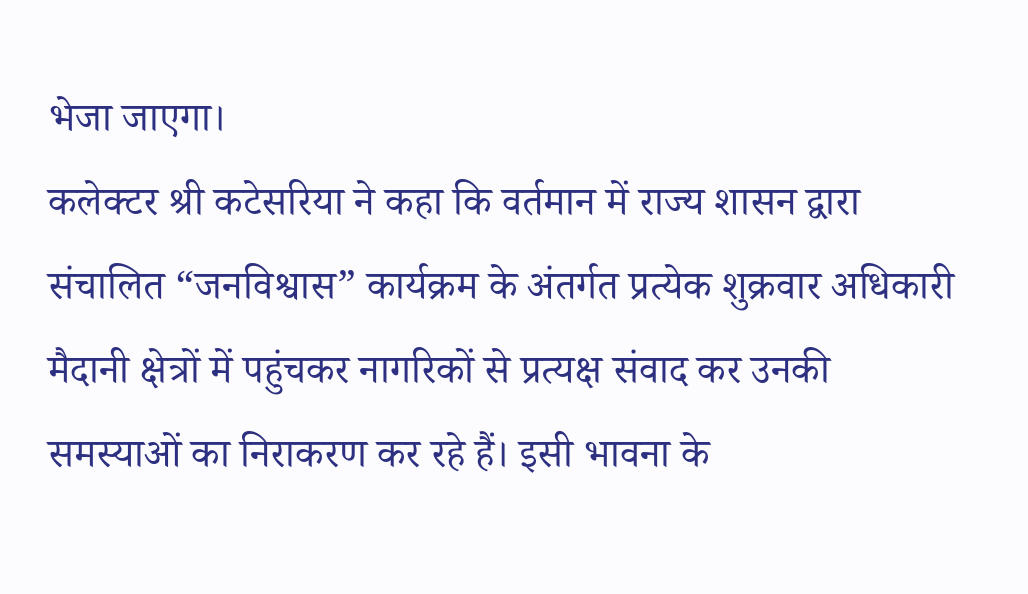भेजा जाएगा।
कलेक्टर श्री कटेसरिया ने कहा कि वर्तमान में राज्य शासन द्वारा संचालित “जनविश्वास” कार्यक्रम के अंतर्गत प्रत्येक शुक्रवार अधिकारी मैदानी क्षेत्रों में पहुंचकर नागरिकों से प्रत्यक्ष संवाद कर उनकी समस्याओं का निराकरण कर रहे हैं। इसी भावना के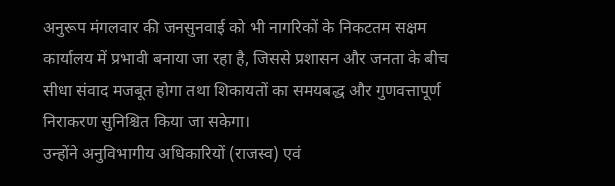अनुरूप मंगलवार की जनसुनवाई को भी नागरिकों के निकटतम सक्षम कार्यालय में प्रभावी बनाया जा रहा है, जिससे प्रशासन और जनता के बीच सीधा संवाद मजबूत होगा तथा शिकायतों का समयबद्ध और गुणवत्तापूर्ण निराकरण सुनिश्चित किया जा सकेगा।
उन्होंने अनुविभागीय अधिकारियों (राजस्व) एवं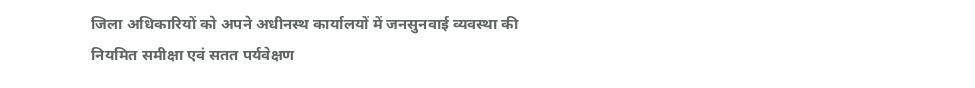जिला अधिकारियों को अपने अधीनस्थ कार्यालयों में जनसुनवाई व्यवस्था की नियमित समीक्षा एवं सतत पर्यवेक्षण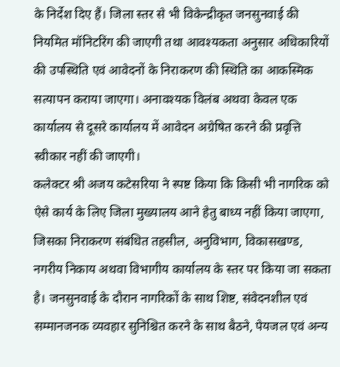के निर्देश दिए हैं। जिला स्तर से भी विकेन्द्रीकृत जनसुनवाई की नियमित मॉनिटरिंग की जाएगी तथा आवश्यकता अनुसार अधिकारियों की उपस्थिति एवं आवेदनों के निराकरण की स्थिति का आकस्मिक सत्यापन कराया जाएगा। अनावश्यक विलंब अथवा केवल एक कार्यालय से दूसरे कार्यालय में आवेदन अग्रेषित करने की प्रवृत्ति स्वीकार नहीं की जाएगी।
कलेक्टर श्री अजय कटेसरिया ने स्पष्ट किया कि किसी भी नागरिक को ऐसे कार्य के लिए जिला मुख्यालय आने हेतु बाध्य नहीं किया जाएगा, जिसका निराकरण संबंधित तहसील, अनुविभाग, विकासखण्ड, नगरीय निकाय अथवा विभागीय कार्यालय के स्तर पर किया जा सकता है। जनसुनवाई के दौरान नागरिकों के साथ शिष्ट, संवेदनशील एवं सम्मानजनक व्यवहार सुनिश्चित करने के साथ बैठने, पेयजल एवं अन्य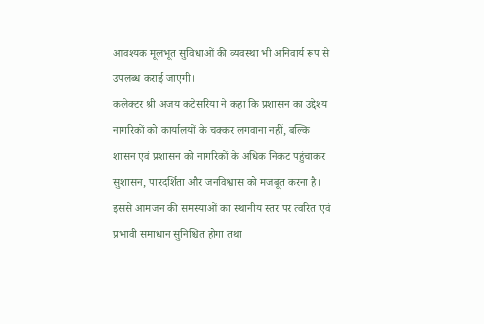आवश्यक मूलभूत सुविधाओं की व्यवस्था भी अनिवार्य रूप से उपलब्ध कराई जाएगी।
कलेक्टर श्री अजय कटेसरिया ने कहा कि प्रशासन का उद्देश्य नागरिकों को कार्यालयों के चक्कर लगवाना नहीं, बल्कि शासन एवं प्रशासन को नागरिकों के अधिक निकट पहुंचाकर सुशासन, पारदर्शिता और जनविश्वास को मजबूत करना है। इससे आमजन की समस्याओं का स्थानीय स्तर पर त्वरित एवं प्रभावी समाधान सुनिश्चित होगा तथा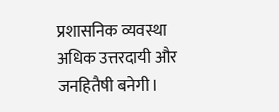प्रशासनिक व्यवस्था अधिक उत्तरदायी और जनहितैषी बनेगी।